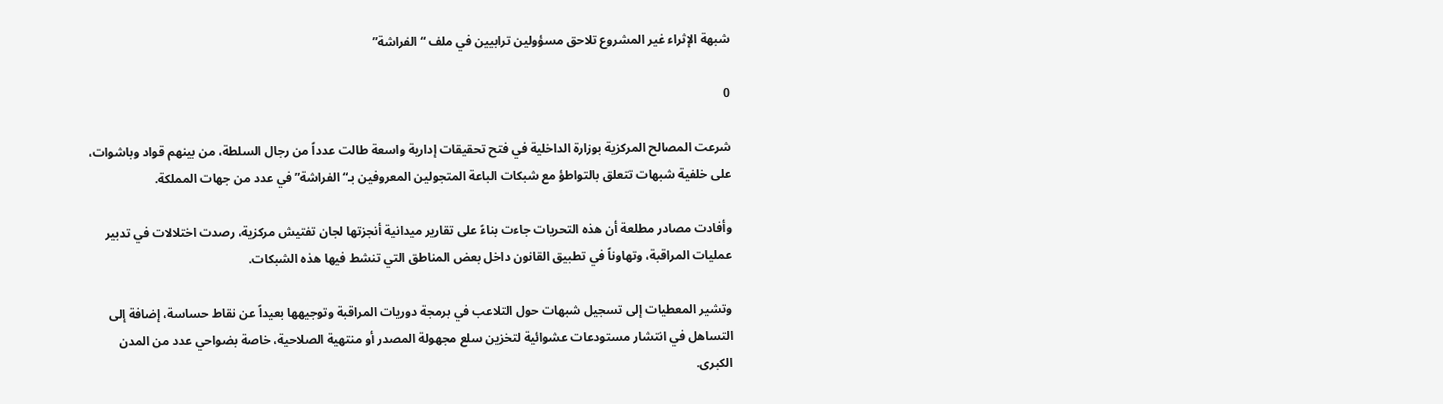شبهة الإثراء غير المشروع تلاحق مسؤولين ترابيين في ملف “الفراشة”

0

شرعت المصالح المركزية بوزارة الداخلية في فتح تحقيقات إدارية واسعة طالت عدداً من رجال السلطة، من بينهم قواد وباشوات، على خلفية شبهات تتعلق بالتواطؤ مع شبكات الباعة المتجولين المعروفين بـ“الفراشة” في عدد من جهات المملكة.

وأفادت مصادر مطلعة أن هذه التحريات جاءت بناءً على تقارير ميدانية أنجزتها لجان تفتيش مركزية، رصدت اختلالات في تدبير عمليات المراقبة، وتهاوناً في تطبيق القانون داخل بعض المناطق التي تنشط فيها هذه الشبكات.

وتشير المعطيات إلى تسجيل شبهات حول التلاعب في برمجة دوريات المراقبة وتوجيهها بعيداً عن نقاط حساسة، إضافة إلى التساهل في انتشار مستودعات عشوائية لتخزين سلع مجهولة المصدر أو منتهية الصلاحية، خاصة بضواحي عدد من المدن الكبرى.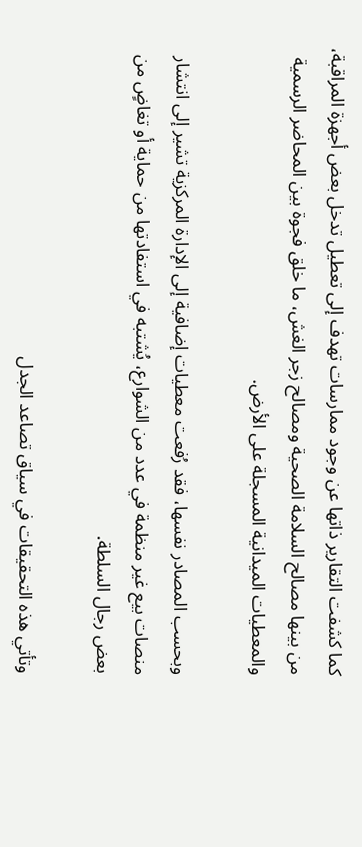كما كشفت التقارير ذاتها عن وجود ممارسات تهدف إلى تعطيل تدخل بعض أجهزة المراقبة، من بينها مصالح السلامة الصحية ومصالح زجر الغش، ما خلق فجوة بين المحاضر الرسمية والمعطيات الميدانية المسجلة على الأرض.

وبحسب المصادر نفسها، فقد رُفعت معطيات إضافية إلى الإدارة المركزية تشير إلى انتشار منصات بيع غير منظمة في عدد من الشوارع، يُشتبه في استفادتها من حماية أو تغاضٍ من بعض رجال السلطة.

وتأتي هذه التحقيقات في سياق تصاعد الجدل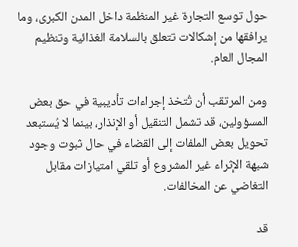حول توسع التجارة غير المنظمة داخل المدن الكبرى، وما يرافقها من إشكالات تتعلق بالسلامة الغذائية وتنظيم المجال العام.

ومن المرتقب أن تُتخذ إجراءات تأديبية في حق بعض المسؤولين، قد تشمل التنقيل أو الإنذار، بينما لا يُستبعد تحويل بعض الملفات إلى القضاء في حال ثبوت وجود شبهة الإثراء غير المشروع أو تلقي امتيازات مقابل التغاضي عن المخالفات.

قد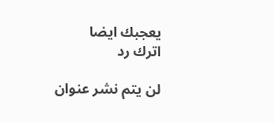يعجبك ايضا
اترك رد

لن يتم نشر عنوان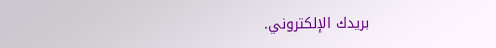بريدك الإلكتروني.